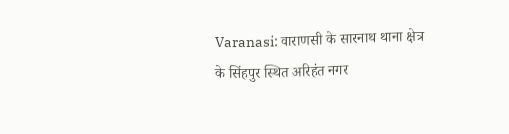Varanasi: वाराणसी के सारनाथ थाना क्षेत्र के सिंहपुर स्थित अरिहंत नगर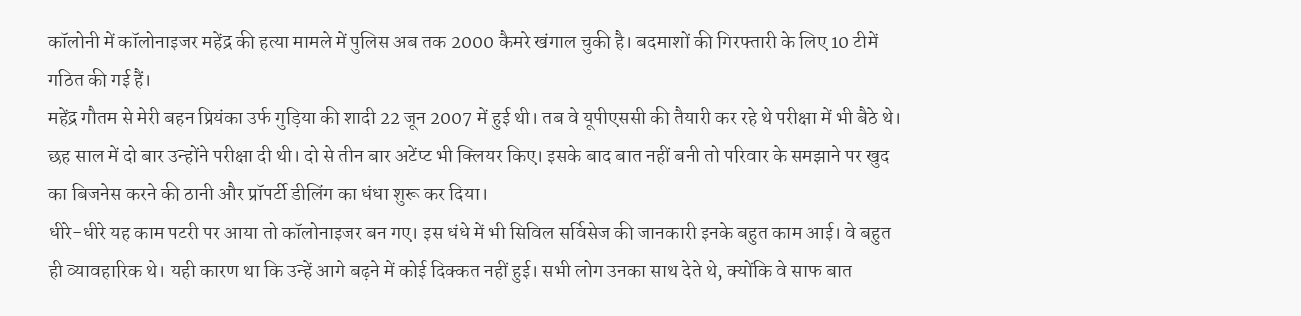कॉलोनी में कॉलोनाइजर महेंद्र की हत्या मामले में पुलिस अब तक 2000 कैमरे खंगाल चुकी है। बदमाशों की गिरफ्तारी के लिए 10 टीमें गठित की गई हैं।
महेंद्र गौतम से मेरी बहन प्रियंका उर्फ गुड़िया की शादी 22 जून 2007 में हुई थी। तब वे यूपीएससी की तैयारी कर रहे थे परीक्षा में भी बैठे थे। छह साल में दो बार उन्होंने परीक्षा दी थी। दो से तीन बार अटेंप्ट भी क्लियर किए। इसके बाद बात नहीं बनी तो परिवार के समझाने पर खुद का बिजनेस करने की ठानी और प्रॉपर्टी डीलिंग का धंधा शुरू कर दिया।
धीरे-धीरे यह काम पटरी पर आया तो कॉलोनाइजर बन गए। इस धंधे में भी सिविल सर्विसेज की जानकारी इनके बहुत काम आई। वे बहुत ही व्यावहारिक थे। यही कारण था कि उन्हें आगे बढ़ने में कोई दिक्कत नहीं हुई। सभी लोग उनका साथ देते थे, क्योंकि वे साफ बात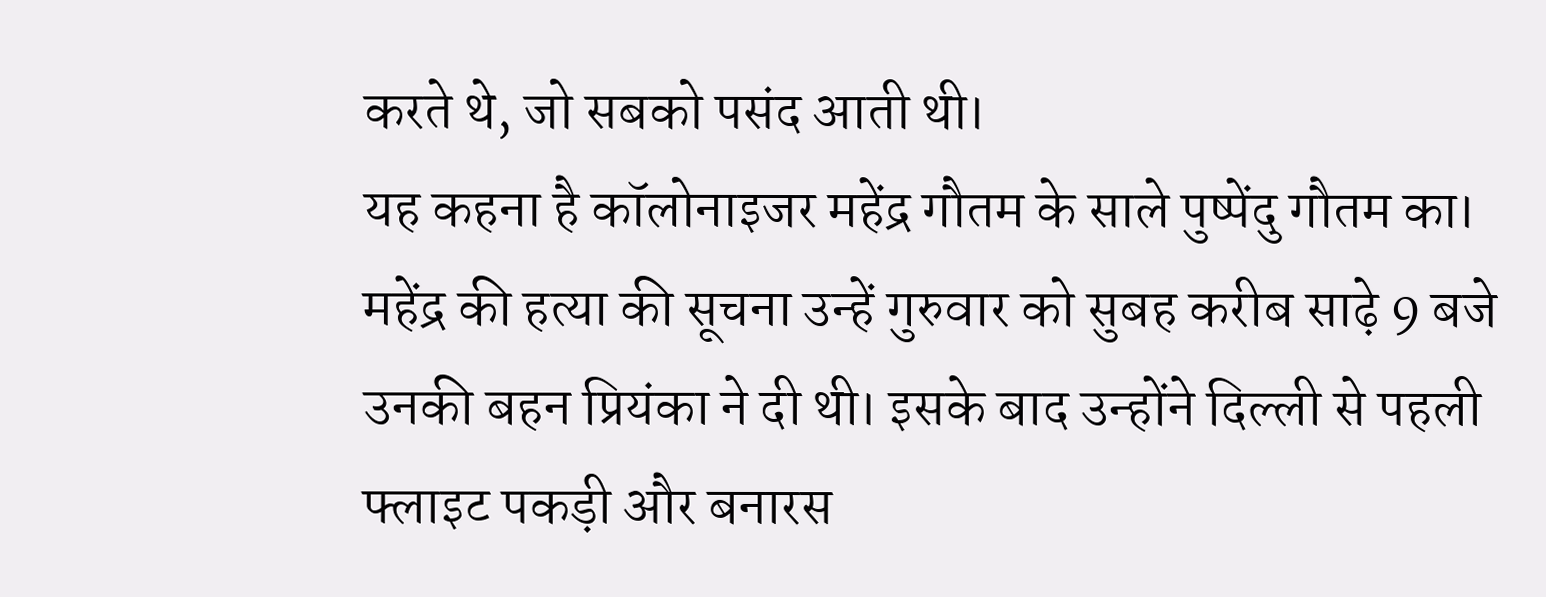करते थे, जो सबको पसंद आती थी।
यह कहना है कॉलोनाइजर महेंद्र गौतम के साले पुष्पेंदु गौतम का। महेंद्र की हत्या की सूचना उन्हें गुरुवार को सुबह करीब साढ़े 9 बजे उनकी बहन प्रियंका ने दी थी। इसके बाद उन्होंने दिल्ली से पहली फ्लाइट पकड़ी और बनारस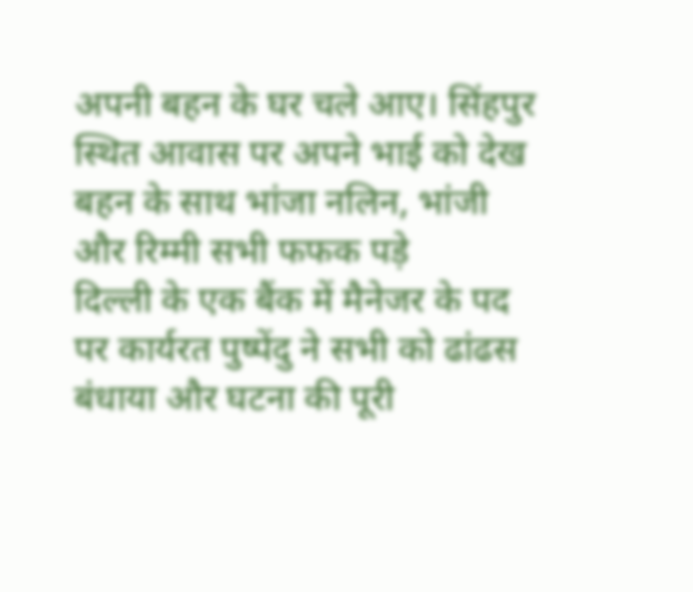अपनी बहन के घर चले आए। सिंहपुर स्थित आवास पर अपने भाई को देख बहन के साथ भांजा नलिन, भांजी और रिम्मी सभी फफक पड़े
दिल्ली के एक बैंक में मैनेजर के पद पर कार्यरत पुष्पेंदु ने सभी को ढांढस बंधाया और घटना की पूरी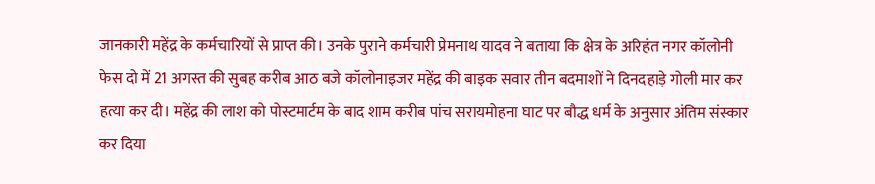जानकारी महेंद्र के कर्मचारियों से प्राप्त की। उनके पुराने कर्मचारी प्रेमनाथ यादव ने बताया कि क्षेत्र के अरिहंत नगर कॉलोनी फेस दो में 21 अगस्त की सुबह करीब आठ बजे कॉलोनाइजर महेंद्र की बाइक सवार तीन बदमाशों ने दिनदहाड़े गोली मार कर हत्या कर दी। महेंद्र की लाश को पोस्टमार्टम के बाद शाम करीब पांच सरायमोहना घाट पर बौद्ध धर्म के अनुसार अंतिम संस्कार कर दिया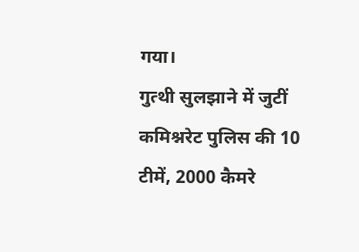गया।
गुत्थी सुलझाने में जुटीं कमिश्नरेट पुलिस की 10 टीमें, 2000 कैमरे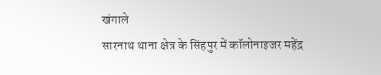खंगाले
सारनाथ थाना क्षेत्र के सिंहपुर में कॉलोनाइजर महेंद्र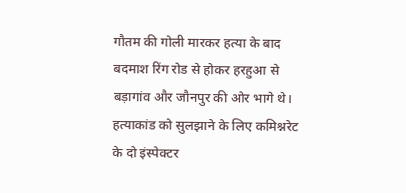गौतम की गोली मारकर हत्या के बाद बदमाश रिंग रोड से होकर हरहुआ से बड़ागांव और जौनपुर की ओर भागे थे। हत्याकांड को सुलझाने के लिए कमिश्नरेट के दो इंस्पेक्टर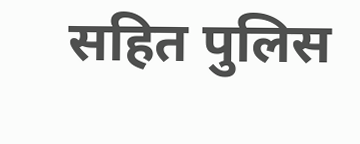सहित पुलिस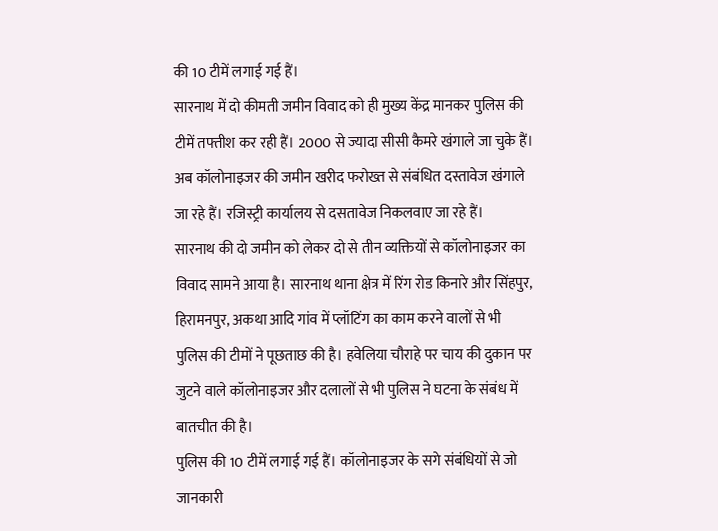की 10 टीमें लगाई गई हैं।
सारनाथ में दो कीमती जमीन विवाद को ही मुख्य केंद्र मानकर पुलिस की टीमें तफ्तीश कर रही हैं। 2000 से ज्यादा सीसी कैमरे खंगाले जा चुके हैं। अब कॉलोनाइजर की जमीन खरीद फरोख्त से संबंधित दस्तावेज खंगाले जा रहे हैं। रजिस्ट्री कार्यालय से दसतावेज निकलवाए जा रहे हैं।
सारनाथ की दो जमीन को लेकर दो से तीन व्यक्तियों से कॉलोनाइजर का विवाद सामने आया है। सारनाथ थाना क्षेत्र में रिंग रोड किनारे और सिंहपुर, हिरामनपुर, अकथा आदि गांव में प्लॉटिंग का काम करने वालों से भी पुलिस की टीमों ने पूछताछ की है। हवेलिया चौराहे पर चाय की दुकान पर जुटने वाले कॉलोनाइजर और दलालों से भी पुलिस ने घटना के संबंध में बातचीत की है।
पुलिस की 10 टीमें लगाई गई हैं। कॉलोनाइजर के सगे संबंधियों से जो जानकारी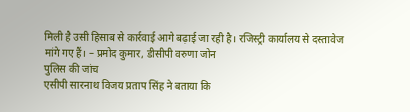मिली है उसी हिसाब से कार्रवाई आगे बढ़ाई जा रही है। रजिस्ट्री कार्यालय से दस्तावेज मांगे गए हैं। – प्रमोद कुमार, डीसीपी वरुणा जोन
पुलिस की जांच
एसीपी सारनाथ विजय प्रताप सिंह ने बताया कि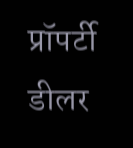प्रॉपर्टी डीलर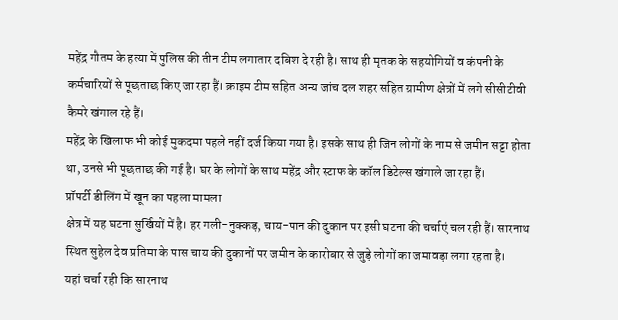महेंद्र गौतम के हत्या में पुलिस की तीन टीम लगातार दबिश दे रही है। साथ ही मृतक के सहयोगियों व कंपनी के कर्मचारियों से पूछताछ किए जा रहा हैं। क्राइम टीम सहित अन्य जांच दल शहर सहित ग्रामीण क्षेत्रों में लगे सीसीटीवी कैमरे खंगाल रहे हैं।
महेंद्र के खिलाफ भी कोई मुकदमा पहले नहीं दर्ज किया गया है। इसके साथ ही जिन लोगों के नाम से जमीन सट्टा होता था, उनसे भी पूछताछ की गई है। घर के लोगों के साथ महेंद्र और स्टाफ के कॉल डिटेल्स खंगाले जा रहा हैं।
प्रॉपर्टी डीलिंग में खून का पहला मामला
क्षेत्र में यह घटना सुर्खियों में है। हर गली-नुक्कड़, चाय-पान की दुकान पर इसी घटना की चर्चाएं चल रही हैं। सारनाथ स्थित सुहेल देव प्रतिमा के पास चाय की दुकानों पर जमीन के कारोबार से जुड़े लोगों का जमावड़ा लगा रहता है।
यहां चर्चा रही कि सारनाथ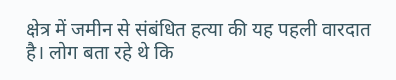क्षेत्र में जमीन से संबंधित हत्या की यह पहली वारदात है। लोग बता रहे थे कि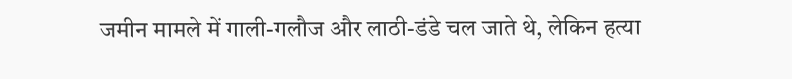जमीन मामले में गाली-गलौज और लाठी-डंडे चल जाते थे, लेकिन हत्या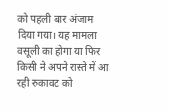को पहली बार अंजाम दिया गया। यह मामला वसूली का होगा या फिर किसी ने अपने रास्ते में आ रही रुकावट को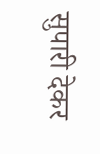सुपारी देकर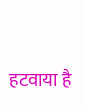हटवाया है